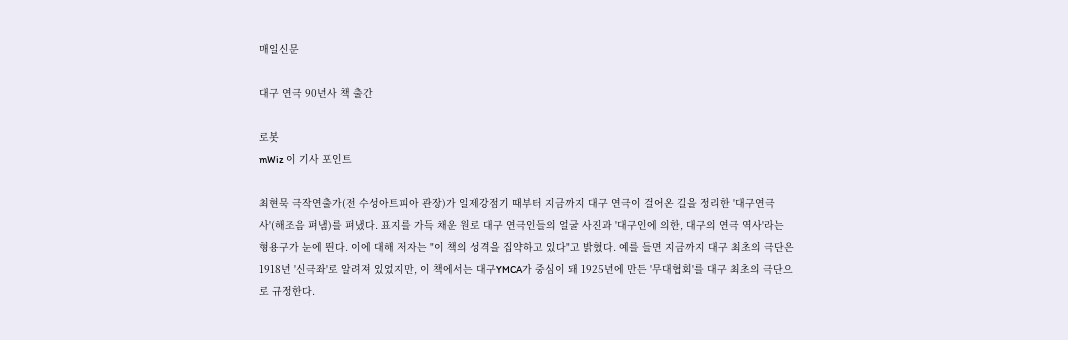매일신문

대구 연극 90년사 책 출간

로봇
mWiz 이 기사 포인트

최현묵 극작연출가(전 수성아트피아 관장)가 일제강점기 때부터 지금까지 대구 연극이 걸어온 길을 정리한 '대구연극사'(해조음 펴냄)를 펴냈다. 표지를 가득 채운 원로 대구 연극인들의 얼굴 사진과 '대구인에 의한, 대구의 연극 역사'라는 형용구가 눈에 띈다. 이에 대해 저자는 "이 책의 성격을 집약하고 있다"고 밝혔다. 예를 들면 지금까지 대구 최초의 극단은 1918년 '신극좌'로 알려져 있었지만, 이 책에서는 대구YMCA가 중심이 돼 1925년에 만든 '무대협회'를 대구 최초의 극단으로 규정한다.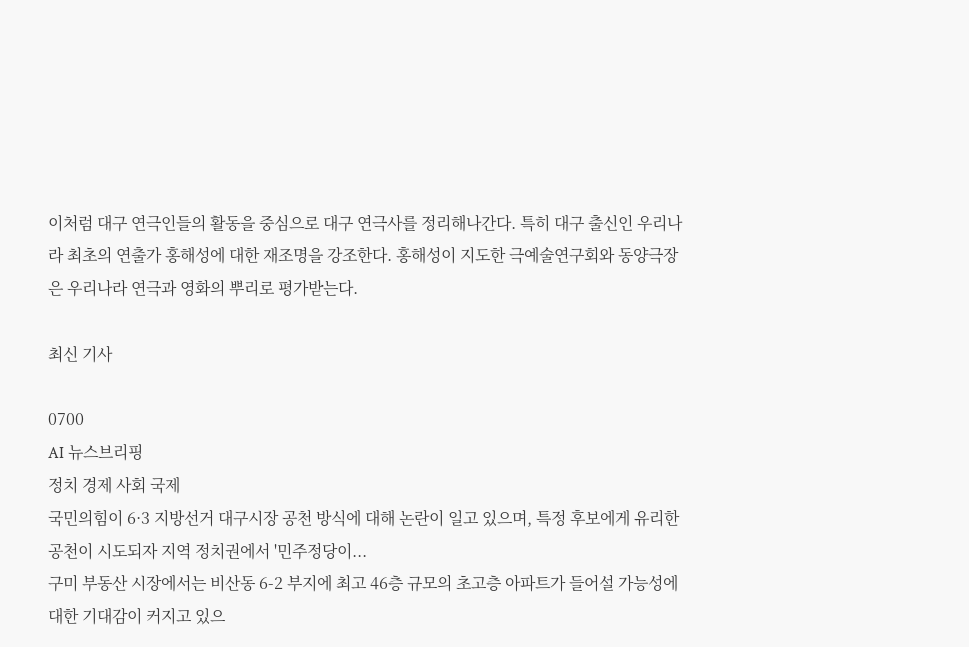이처럼 대구 연극인들의 활동을 중심으로 대구 연극사를 정리해나간다. 특히 대구 출신인 우리나라 최초의 연출가 홍해성에 대한 재조명을 강조한다. 홍해성이 지도한 극예술연구회와 동양극장은 우리나라 연극과 영화의 뿌리로 평가받는다.

최신 기사

0700
AI 뉴스브리핑
정치 경제 사회 국제
국민의힘이 6·3 지방선거 대구시장 공천 방식에 대해 논란이 일고 있으며, 특정 후보에게 유리한 공천이 시도되자 지역 정치권에서 '민주정당이...
구미 부동산 시장에서는 비산동 6-2 부지에 최고 46층 규모의 초고층 아파트가 들어설 가능성에 대한 기대감이 커지고 있으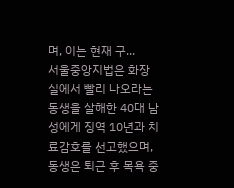며, 이는 현재 구...
서울중앙지법은 화장실에서 빨리 나오라는 동생을 살해한 40대 남성에게 징역 10년과 치료감호를 선고했으며, 동생은 퇴근 후 목욕 중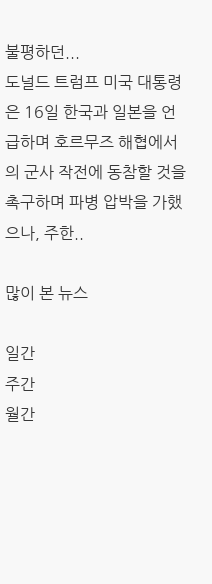불평하던...
도널드 트럼프 미국 대통령은 16일 한국과 일본을 언급하며 호르무즈 해협에서의 군사 작전에 동참할 것을 촉구하며 파병 압박을 가했으나, 주한..

많이 본 뉴스

일간
주간
월간